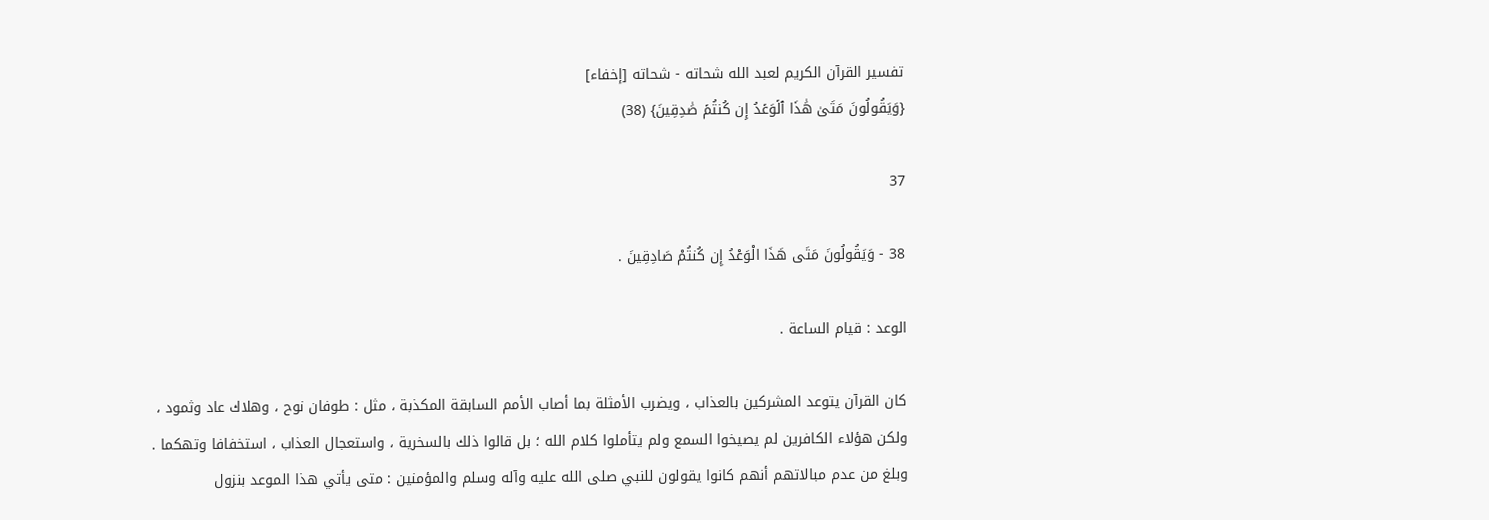تفسير القرآن الكريم لعبد الله شحاته - شحاته [إخفاء]
{وَيَقُولُونَ مَتَىٰ هَٰذَا ٱلۡوَعۡدُ إِن كُنتُمۡ صَٰدِقِينَ} (38)

37

38 - وَيَقُولُونَ مَتَى هَذَا الْوَعْدُ إِن كُنتُمْ صَادِقِينَ .

الوعد : قيام الساعة .

كان القرآن يتوعد المشركين بالعذاب ، ويضرب الأمثلة بما أصاب الأمم السابقة المكذبة ، مثل : طوفان نوح ، وهلاك عاد وثمود ، ولكن هؤلاء الكافرين لم يصيخوا السمع ولم يتأملوا كلام الله ؛ بل قالوا ذلك بالسخرية ، واستعجال العذاب ، استخفافا وتهكما . وبلغ من عدم مبالاتهم أنهم كانوا يقولون للنبي صلى الله عليه وآله وسلم والمؤمنين : متى يأتي هذا الموعد بنزول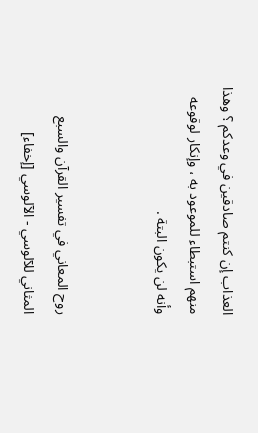العذاب إن كنتم صادقين في وعدكم ؟ وهذا منهم استبطاء للموعود به ، وإنكار لوقوعه وأنه لن يكون البتة .


روح المعاني في تفسير القرآن والسبع المثاني للآلوسي - الآلوسي [إخفاء]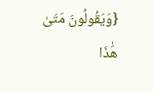{وَيَقُولُونَ مَتَىٰ هَٰذَا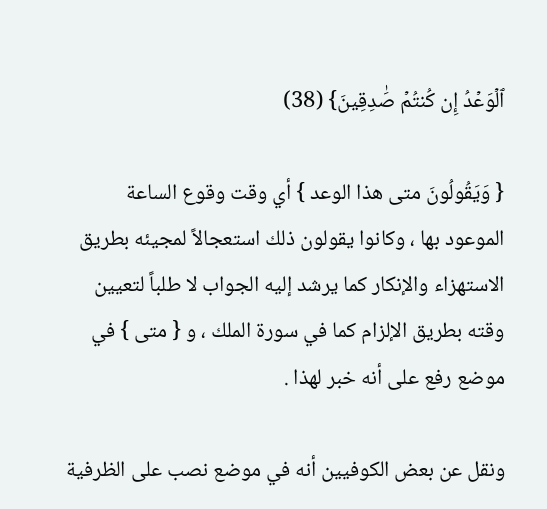ٱلۡوَعۡدُ إِن كُنتُمۡ صَٰدِقِينَ} (38)

{ وَيَقُولُونَ متى هذا الوعد } أي وقت وقوع الساعة الموعود بها ، وكانوا يقولون ذلك استعجالاً لمجيئه بطريق الاستهزاء والإنكار كما يرشد إليه الجواب لا طلباً لتعيين وقته بطريق الإلزام كما في سورة الملك ، و { متى } في موضع رفع على أنه خبر لهذا .

ونقل عن بعض الكوفيين أنه في موضع نصب على الظرفية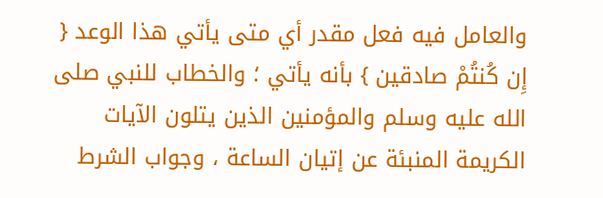والعامل فيه فعل مقدر أي متى يأتي هذا الوعد { إِن كُنتُمْ صادقين } بأنه يأتي ؛ والخطاب للنبي صلى الله عليه وسلم والمؤمنين الذين يتلون الآيات الكريمة المنبئة عن إتيان الساعة ، وجواب الشرط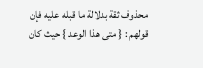محذوف ثقة بدلالة ما قبله عليه فإن قولهم : { متى هذا الوعد } حيث كان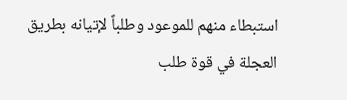استبطاء منهم للموعود وطلباً لإتيانه بطريق العجلة في قوة طلب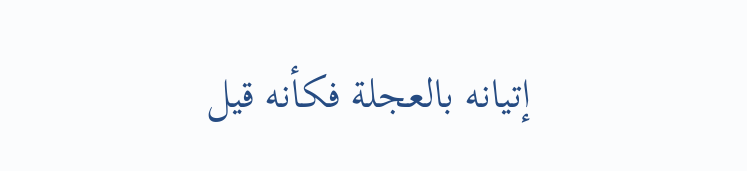إتيانه بالعجلة فكأنه قيل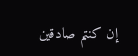إن كنتم صادقين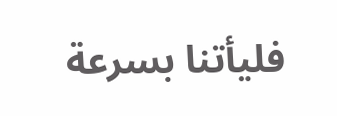فليأتنا بسرعة